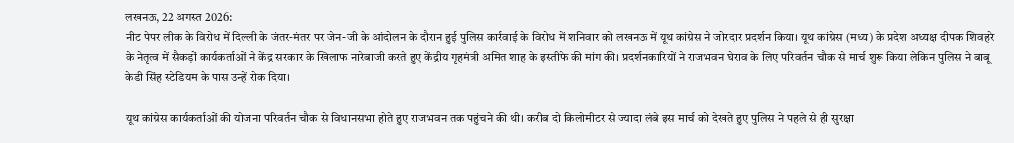लखनऊ, 22 अगस्त 2026:
नीट पेपर लीक के विरोध में दिल्ली के जंतर-मंतर पर जेन-जी के आंदोलन के दौरान हुई पुलिस कार्रवाई के विरोध में शनिवार को लखनऊ में यूथ कांग्रेस ने जोरदार प्रदर्शन किया। यूथ कांग्रेस (मध्य) के प्रदेश अध्यक्ष दीपक शिवहरे के नेतृत्व में सैकड़ों कार्यकर्ताओं ने केंद्र सरकार के खिलाफ नारेबाजी करते हुए केंद्रीय गृहमंत्री अमित शाह के इस्तीफे की मांग की। प्रदर्शनकारियों ने राजभवन घेराव के लिए परिवर्तन चौक से मार्च शुरू किया लेकिन पुलिस ने बाबू केडी सिंह स्टेडियम के पास उन्हें रोक दिया।

यूथ कांग्रेस कार्यकर्ताओं की योजना परिवर्तन चौक से विधानसभा होते हुए राजभवन तक पहुंचने की थी। करीब दो किलोमीटर से ज्यादा लंबे इस मार्च को देखते हुए पुलिस ने पहले से ही सुरक्षा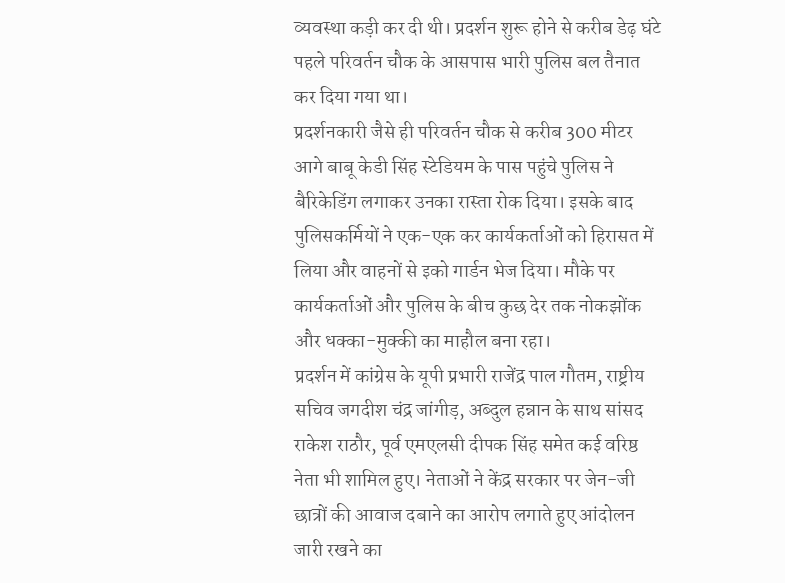व्यवस्था कड़ी कर दी थी। प्रदर्शन शुरू होने से करीब डेढ़ घंटे पहले परिवर्तन चौक के आसपास भारी पुलिस बल तैनात कर दिया गया था।
प्रदर्शनकारी जैसे ही परिवर्तन चौक से करीब 300 मीटर आगे बाबू केडी सिंह स्टेडियम के पास पहुंचे पुलिस ने बैरिकेडिंग लगाकर उनका रास्ता रोक दिया। इसके बाद पुलिसकर्मियों ने एक-एक कर कार्यकर्ताओं को हिरासत में लिया और वाहनों से इको गार्डन भेज दिया। मौके पर कार्यकर्ताओं और पुलिस के बीच कुछ देर तक नोकझोंक और धक्का-मुक्की का माहौल बना रहा।
प्रदर्शन में कांग्रेस के यूपी प्रभारी राजेंद्र पाल गौतम, राष्ट्रीय सचिव जगदीश चंद्र जांगीड़, अब्दुल हन्नान के साथ सांसद राकेश राठौर, पूर्व एमएलसी दीपक सिंह समेत कई वरिष्ठ नेता भी शामिल हुए। नेताओं ने केंद्र सरकार पर जेन-जी छात्रों की आवाज दबाने का आरोप लगाते हुए आंदोलन जारी रखने का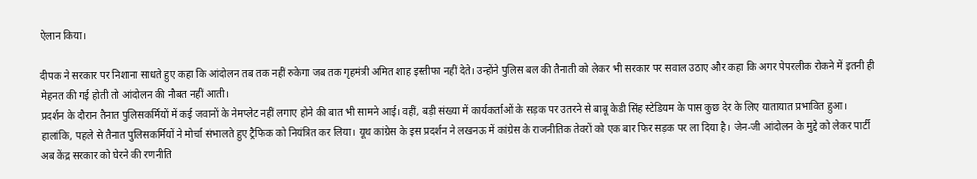ऐलान किया।

दीपक ने सरकार पर निशाना साधते हुए कहा कि आंदोलन तब तक नहीं रुकेगा जब तक गृहमंत्री अमित शाह इस्तीफा नहीं देते। उन्होंने पुलिस बल की तैनाती को लेकर भी सरकार पर सवाल उठाए और कहा कि अगर पेपरलीक रोकने में इतनी ही मेहनत की गई होती तो आंदोलन की नौबत नहीं आती।
प्रदर्शन के दौरान तैनात पुलिसकर्मियों में कई जवानों के नेमप्लेट नहीं लगाए होने की बात भी सामने आई। वहीं, बड़ी संख्या में कार्यकर्ताओं के सड़क पर उतरने से बाबू केडी सिंह स्टेडियम के पास कुछ देर के लिए यातायात प्रभावित हुआ।
हालांकि, पहले से तैनात पुलिसकर्मियों ने मोर्चा संभालते हुए ट्रैफिक को नियंत्रित कर लिया। यूथ कांग्रेस के इस प्रदर्शन ने लखनऊ में कांग्रेस के राजनीतिक तेवरों को एक बार फिर सड़क पर ला दिया है। जेन-जी आंदोलन के मुद्दे को लेकर पार्टी अब केंद्र सरकार को घेरने की रणनीति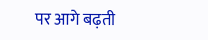पर आगे बढ़ती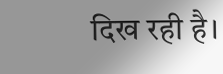दिख रही है।